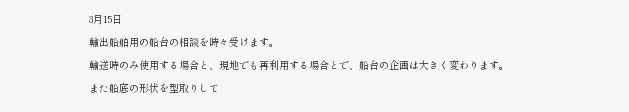3月15日
輸出船舶用の船台の相談を時々受けます。
輸送時のみ使用する場合と、現地でも再利用する場合とで、船台の企画は大きく変わります。
また船底の形状を型取りして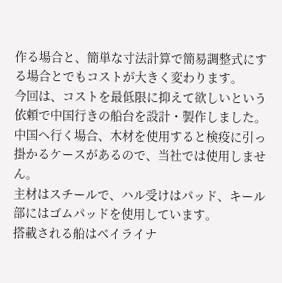作る場合と、簡単な寸法計算で簡易調整式にする場合とでもコストが大きく変わります。
今回は、コストを最低限に抑えて欲しいという依頼で中国行きの船台を設計・製作しました。
中国へ行く場合、木材を使用すると検疫に引っ掛かるケースがあるので、当社では使用しません。
主材はスチールで、ハル受けはパッド、キール部にはゴムパッドを使用しています。
搭載される船はベイライナ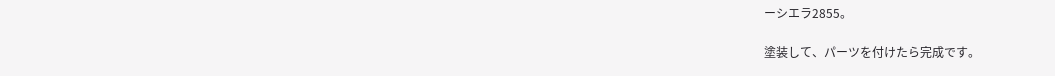ーシエラ2855。

塗装して、パーツを付けたら完成です。